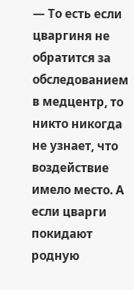— То есть если цваргиня не обратится за обследованием в медцентр, то никто никогда не узнает, что воздействие имело место. А если цварги покидают родную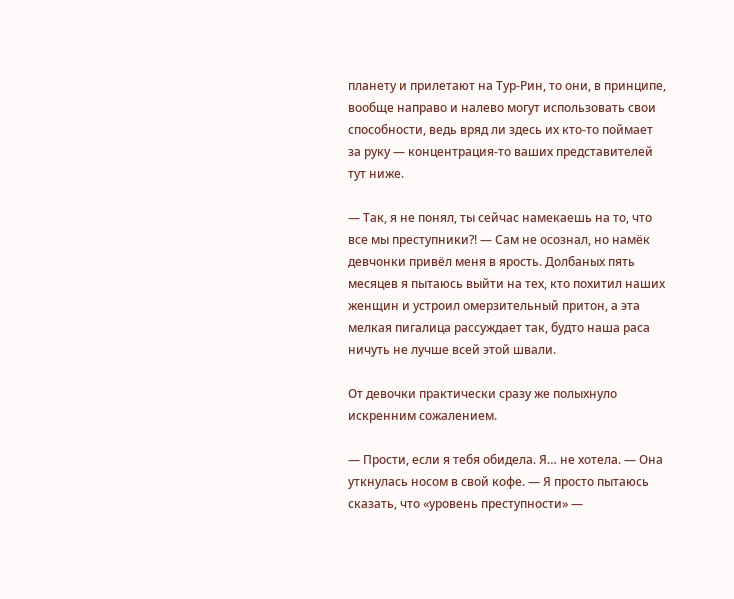планету и прилетают на Тур-Рин, то они, в принципе, вообще направо и налево могут использовать свои способности, ведь вряд ли здесь их кто-то поймает за руку — концентрация-то ваших представителей тут ниже.

— Так, я не понял, ты сейчас намекаешь на то, что все мы преступники?! — Сам не осознал, но намёк девчонки привёл меня в ярость. Долбаных пять месяцев я пытаюсь выйти на тех, кто похитил наших женщин и устроил омерзительный притон, а эта мелкая пигалица рассуждает так, будто наша раса ничуть не лучше всей этой швали.

От девочки практически сразу же полыхнуло искренним сожалением.

— Прости, если я тебя обидела. Я… не хотела. — Она уткнулась носом в свой кофе. — Я просто пытаюсь сказать, что «уровень преступности» —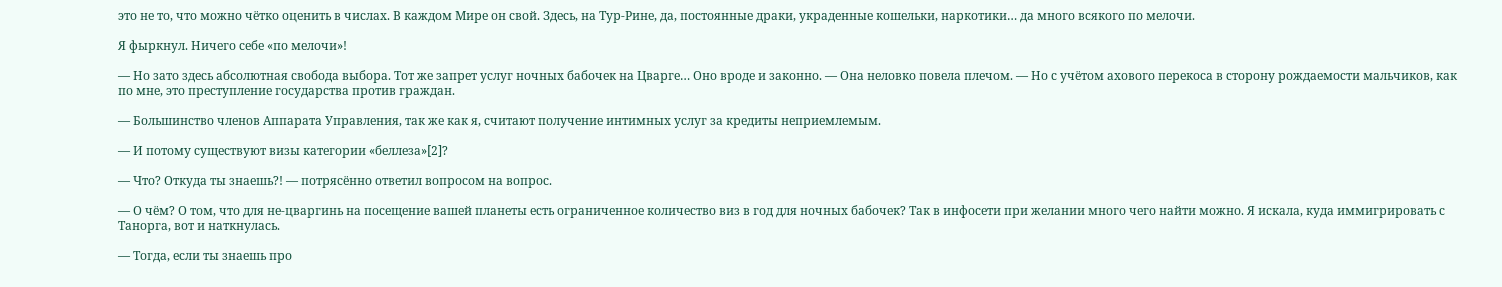это не то, что можно чётко оценить в числах. В каждом Мире он свой. Здесь, на Тур-Рине, да, постоянные драки, украденные кошельки, наркотики… да много всякого по мелочи.

Я фыркнул. Ничего себе «по мелочи»!

— Но зато здесь абсолютная свобода выбора. Тот же запрет услуг ночных бабочек на Цварге… Оно вроде и законно. — Она неловко повела плечом. — Но с учётом ахового перекоса в сторону рождаемости мальчиков, как по мне, это преступление государства против граждан.

— Большинство членов Аппарата Управления, так же как я, считают получение интимных услуг за кредиты неприемлемым.

— И потому существуют визы категории «беллеза»[2]?

— Что? Откуда ты знаешь?! — потрясённо ответил вопросом на вопрос.

— О чём? О том, что для не-цваргинь на посещение вашей планеты есть ограниченное количество виз в год для ночных бабочек? Так в инфосети при желании много чего найти можно. Я искала, куда иммигрировать с Танорга, вот и наткнулась.

— Тогда, если ты знаешь про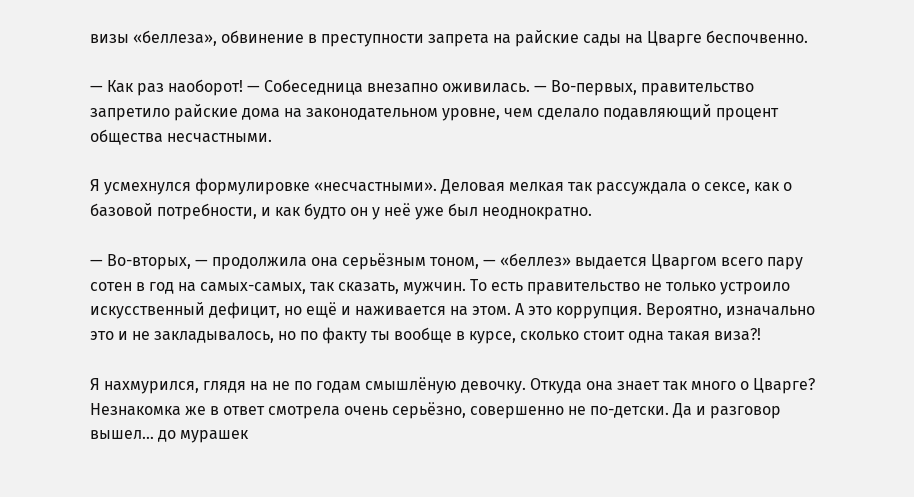визы «беллеза», обвинение в преступности запрета на райские сады на Цварге беспочвенно.

— Как раз наоборот! — Собеседница внезапно оживилась. — Во-первых, правительство запретило райские дома на законодательном уровне, чем сделало подавляющий процент общества несчастными.

Я усмехнулся формулировке «несчастными». Деловая мелкая так рассуждала о сексе, как о базовой потребности, и как будто он у неё уже был неоднократно.

— Во-вторых, — продолжила она серьёзным тоном, — «беллез» выдается Цваргом всего пару сотен в год на самых-самых, так сказать, мужчин. То есть правительство не только устроило искусственный дефицит, но ещё и наживается на этом. А это коррупция. Вероятно, изначально это и не закладывалось, но по факту ты вообще в курсе, сколько стоит одна такая виза?!

Я нахмурился, глядя на не по годам смышлёную девочку. Откуда она знает так много о Цварге? Незнакомка же в ответ смотрела очень серьёзно, совершенно не по-детски. Да и разговор вышел… до мурашек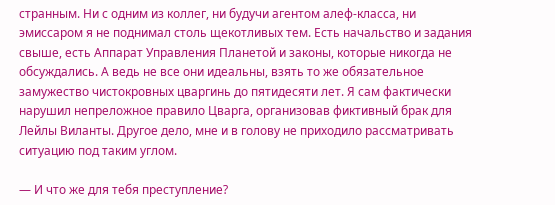странным. Ни с одним из коллег, ни будучи агентом алеф-класса, ни эмиссаром я не поднимал столь щекотливых тем. Есть начальство и задания свыше, есть Аппарат Управления Планетой и законы, которые никогда не обсуждались. А ведь не все они идеальны, взять то же обязательное замужество чистокровных цваргинь до пятидесяти лет. Я сам фактически нарушил непреложное правило Цварга, организовав фиктивный брак для Лейлы Виланты. Другое дело, мне и в голову не приходило рассматривать ситуацию под таким углом.

— И что же для тебя преступление?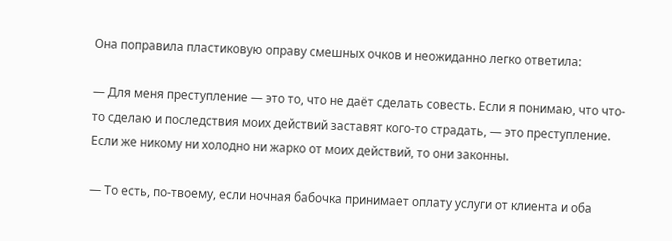Она поправила пластиковую оправу смешных очков и неожиданно легко ответила:

— Для меня преступление — это то, что не даёт сделать совесть. Если я понимаю, что что-то сделаю и последствия моих действий заставят кого-то страдать, — это преступление. Если же никому ни холодно ни жарко от моих действий, то они законны.

— То есть, по-твоему, если ночная бабочка принимает оплату услуги от клиента и оба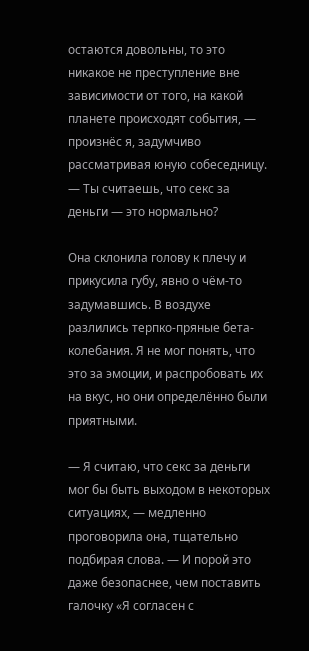остаются довольны, то это никакое не преступление вне зависимости от того, на какой планете происходят события, — произнёс я, задумчиво рассматривая юную собеседницу. — Ты считаешь, что секс за деньги — это нормально?

Она склонила голову к плечу и прикусила губу, явно о чём-то задумавшись. В воздухе разлились терпко-пряные бета-колебания. Я не мог понять, что это за эмоции, и распробовать их на вкус, но они определённо были приятными.

— Я считаю, что секс за деньги мог бы быть выходом в некоторых ситуациях, — медленно проговорила она, тщательно подбирая слова. — И порой это даже безопаснее, чем поставить галочку «Я согласен с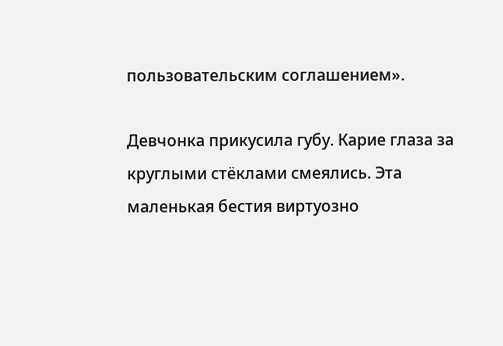пользовательским соглашением».

Девчонка прикусила губу. Карие глаза за круглыми стёклами смеялись. Эта маленькая бестия виртуозно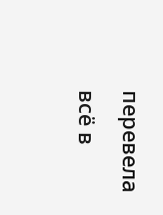перевела всё в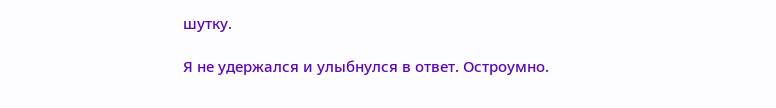шутку.

Я не удержался и улыбнулся в ответ. Остроумно.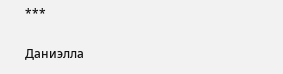***

Даниэлла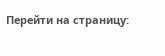Перейти на страницу: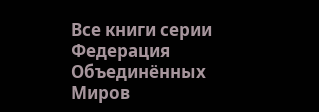Все книги серии Федерация Объединённых Миров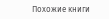Похожие книги